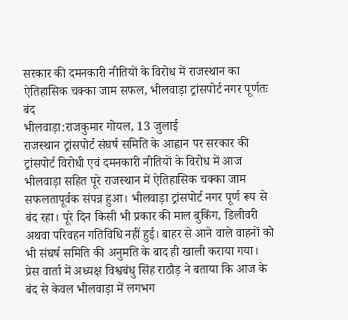सरकार की दमनकारी नीतियों के विरोध में राजस्थान का ऐतिहासिक चक्का जाम सफल, भीलवाड़ा ट्रांसपोर्ट नगर पूर्णतः बंद
भीलवाड़ा:राजकुमार गोयल, 13 जुलाई
राजस्थान ट्रांसपोर्ट संघर्ष समिति के आह्वान पर सरकार की ट्रांसपोर्ट विरोधी एवं दमनकारी नीतियों के विरोध में आज भीलवाड़ा सहित पूरे राजस्थान में ऐतिहासिक चक्का जाम सफलतापूर्वक संपन्न हुआ। भीलवाड़ा ट्रांसपोर्ट नगर पूर्ण रूप से बंद रहा। पूरे दिन किसी भी प्रकार की माल बुकिंग, डिलीवरी अथवा परिवहन गतिविधि नहीं हुई। बाहर से आने वाले वाहनों को भी संघर्ष समिति की अनुमति के बाद ही खाली कराया गया।
प्रेस वार्ता में अध्यक्ष विश्वबंधु सिंह राठौड़ ने बताया कि आज के बंद से केवल भीलवाड़ा में लगभग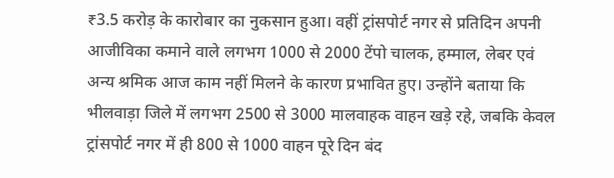₹3.5 करोड़ के कारोबार का नुकसान हुआ। वहीं ट्रांसपोर्ट नगर से प्रतिदिन अपनी आजीविका कमाने वाले लगभग 1000 से 2000 टेंपो चालक, हम्माल, लेबर एवं अन्य श्रमिक आज काम नहीं मिलने के कारण प्रभावित हुए। उन्होंने बताया कि भीलवाड़ा जिले में लगभग 2500 से 3000 मालवाहक वाहन खड़े रहे, जबकि केवल ट्रांसपोर्ट नगर में ही 800 से 1000 वाहन पूरे दिन बंद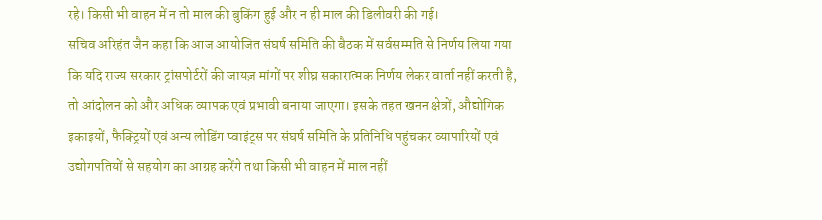रहे। किसी भी वाहन में न तो माल की बुकिंग हुई और न ही माल की डिलीवरी की गई।
सचिव अरिहंत जैन कहा कि आज आयोजित संघर्ष समिति की बैठक में सर्वसम्मति से निर्णय लिया गया कि यदि राज्य सरकार ट्रांसपोर्टरों की जायज़ मांगों पर शीघ्र सकारात्मक निर्णय लेकर वार्ता नहीं करती है, तो आंदोलन को और अधिक व्यापक एवं प्रभावी बनाया जाएगा। इसके तहत खनन क्षेत्रों, औद्योगिक इकाइयों, फैक्ट्रियों एवं अन्य लोडिंग प्वाइंट्स पर संघर्ष समिति के प्रतिनिधि पहुंचकर व्यापारियों एवं उद्योगपतियों से सहयोग का आग्रह करेंगे तथा किसी भी वाहन में माल नहीं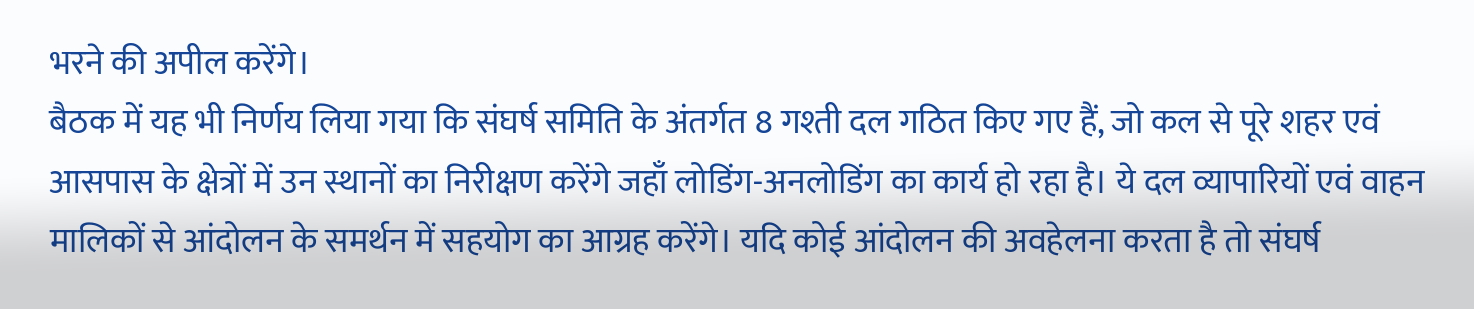भरने की अपील करेंगे।
बैठक में यह भी निर्णय लिया गया कि संघर्ष समिति के अंतर्गत 8 गश्ती दल गठित किए गए हैं, जो कल से पूरे शहर एवं आसपास के क्षेत्रों में उन स्थानों का निरीक्षण करेंगे जहाँ लोडिंग-अनलोडिंग का कार्य हो रहा है। ये दल व्यापारियों एवं वाहन मालिकों से आंदोलन के समर्थन में सहयोग का आग्रह करेंगे। यदि कोई आंदोलन की अवहेलना करता है तो संघर्ष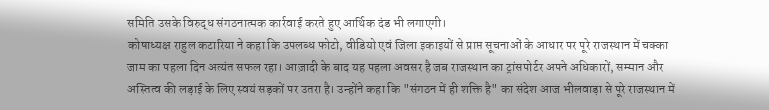समिति उसके विरुद्ध संगठनात्मक कार्रवाई करते हुए आर्थिक दंड भी लगाएगी।
कोषाध्यक्ष राहुल कटारिया ने कहा कि उपलब्ध फोटो, वीडियो एवं जिला इकाइयों से प्राप्त सूचनाओं के आधार पर पूरे राजस्थान में चक्का जाम का पहला दिन अत्यंत सफल रहा। आज़ादी के बाद यह पहला अवसर है जब राजस्थान का ट्रांसपोर्टर अपने अधिकारों, सम्मान और अस्तित्व की लड़ाई के लिए स्वयं सड़कों पर उतरा है। उन्होंने कहा कि "संगठन में ही शक्ति है" का संदेश आज भीलवाड़ा से पूरे राजस्थान में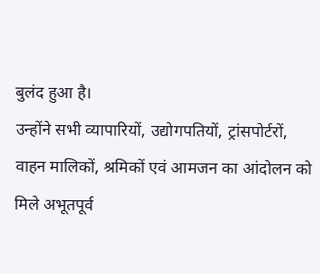बुलंद हुआ है।
उन्होंने सभी व्यापारियों, उद्योगपतियों, ट्रांसपोर्टरों, वाहन मालिकों, श्रमिकों एवं आमजन का आंदोलन को मिले अभूतपूर्व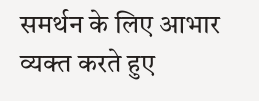समर्थन के लिए आभार व्यक्त करते हुए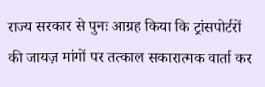राज्य सरकार से पुनः आग्रह किया कि ट्रांसपोर्टरों की जायज़ मांगों पर तत्काल सकारात्मक वार्ता कर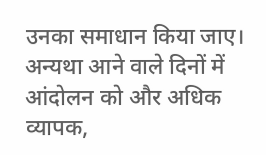उनका समाधान किया जाए। अन्यथा आने वाले दिनों में आंदोलन को और अधिक व्यापक,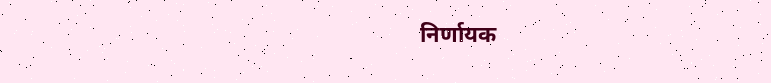निर्णायक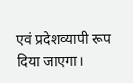एवं प्रदेशव्यापी रूप दिया जाएगा।